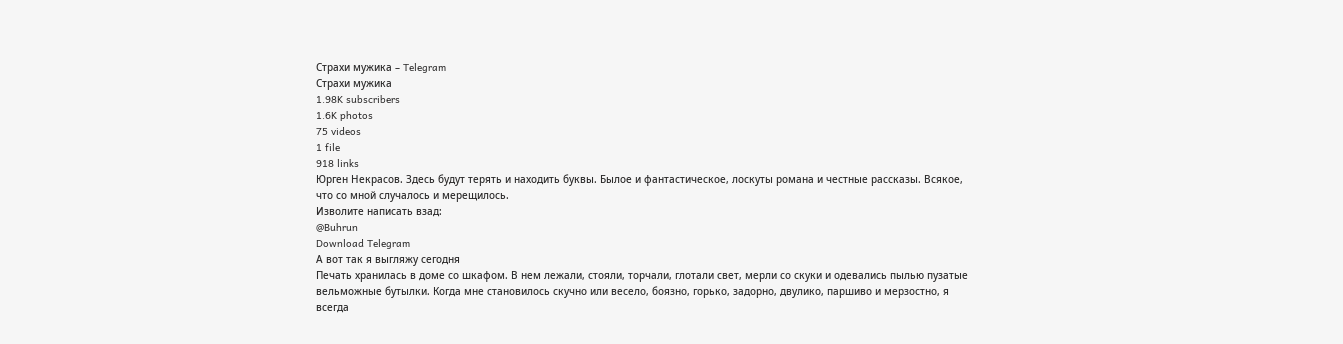Страхи мужика – Telegram
Страхи мужика
1.98K subscribers
1.6K photos
75 videos
1 file
918 links
Юрген Некрасов. Здесь будут терять и находить буквы. Былое и фантастическое, лоскуты романа и честные рассказы. Всякое, что со мной случалось и мерещилось.
Изволите написать взад:
@Buhrun
Download Telegram
А вот так я выгляжу сегодня
Печать хранилась в доме со шкафом. В нем лежали, стояли, торчали, глотали свет, мерли со скуки и одевались пылью пузатые вельможные бутылки. Когда мне становилось скучно или весело, боязно, горько, задорно, двулико, паршиво и мерзостно, я всегда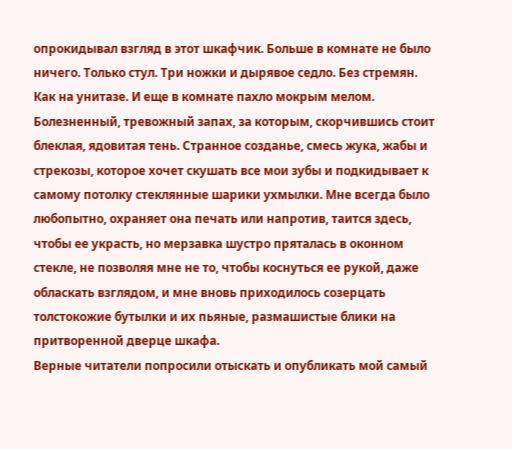опрокидывал взгляд в этот шкафчик. Больше в комнате не было ничего. Только стул. Три ножки и дырявое седло. Без стремян. Как на унитазе. И еще в комнате пахло мокрым мелом. Болезненный, тревожный запах, за которым, скорчившись стоит блеклая, ядовитая тень. Странное созданье, смесь жука, жабы и стрекозы, которое хочет скушать все мои зубы и подкидывает к самому потолку стеклянные шарики ухмылки. Мне всегда было любопытно, охраняет она печать или напротив, таится здесь, чтобы ее украсть, но мерзавка шустро пряталась в оконном стекле, не позволяя мне не то, чтобы коснуться ее рукой, даже обласкать взглядом, и мне вновь приходилось созерцать толстокожие бутылки и их пьяные, размашистые блики на притворенной дверце шкафа.
Верные читатели попросили отыскать и опубликать мой самый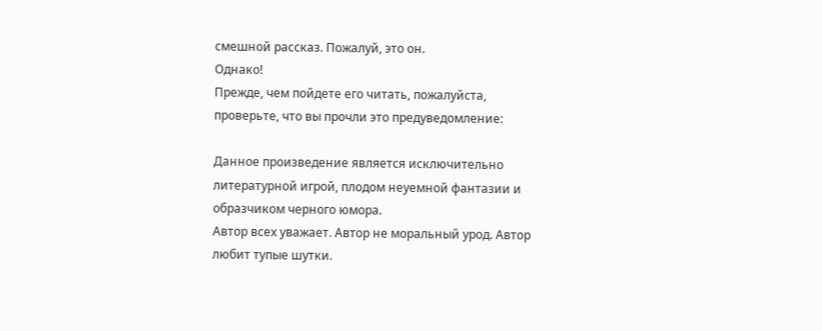смешной рассказ. Пожалуй, это он.
Однако!
Прежде, чем пойдете его читать, пожалуйста, проверьте, что вы прочли это предуведомление:

Данное произведение является исключительно литературной игрой, плодом неуемной фантазии и образчиком черного юмора.
Автор всех уважает. Автор не моральный урод. Автор любит тупые шутки.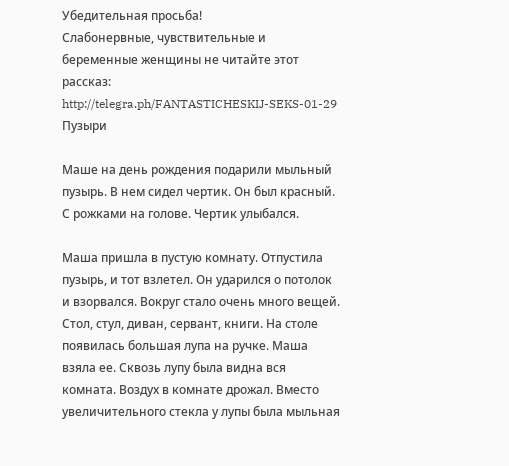Убедительная просьба!
Слабонервные, чувствительные и беременные женщины не читайте этот рассказ:
http://telegra.ph/FANTASTICHESKIJ-SEKS-01-29
Пузыри

Маше на день рождения подарили мыльный пузырь. В нем сидел чертик. Он был красный. С рожками на голове. Чертик улыбался.

Маша пришла в пустую комнату. Отпустила пузырь, и тот взлетел. Он ударился о потолок и взорвался. Вокруг стало очень много вещей. Стол, стул, диван, сервант, книги. На столе появилась большая лупа на ручке. Маша взяла ее. Сквозь лупу была видна вся комната. Воздух в комнате дрожал. Вместо увеличительного стекла у лупы была мыльная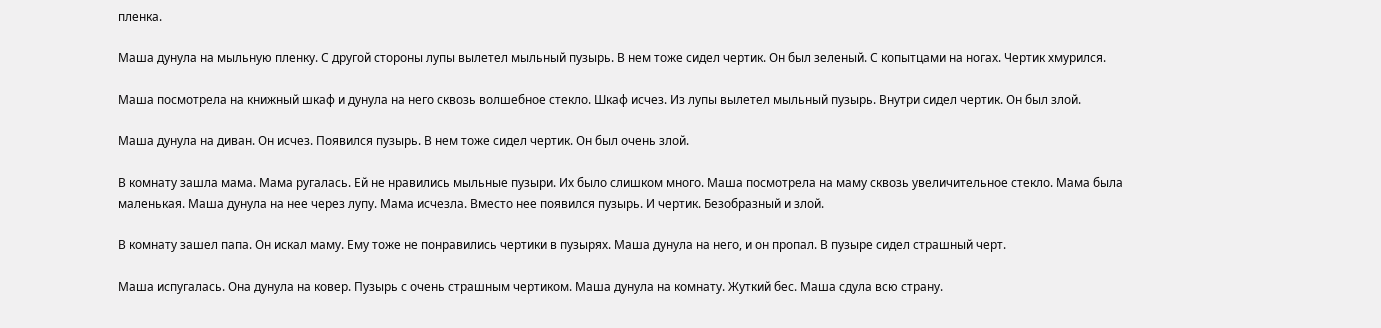пленка.

Маша дунула на мыльную пленку. С другой стороны лупы вылетел мыльный пузырь. В нем тоже сидел чертик. Он был зеленый. С копытцами на ногах. Чертик хмурился.

Маша посмотрела на книжный шкаф и дунула на него сквозь волшебное стекло. Шкаф исчез. Из лупы вылетел мыльный пузырь. Внутри сидел чертик. Он был злой.

Маша дунула на диван. Он исчез. Появился пузырь. В нем тоже сидел чертик. Он был очень злой.

В комнату зашла мама. Мама ругалась. Ей не нравились мыльные пузыри. Их было слишком много. Маша посмотрела на маму сквозь увеличительное стекло. Мама была маленькая. Маша дунула на нее через лупу. Мама исчезла. Вместо нее появился пузырь. И чертик. Безобразный и злой.

В комнату зашел папа. Он искал маму. Ему тоже не понравились чертики в пузырях. Маша дунула на него, и он пропал. В пузыре сидел страшный черт.

Маша испугалась. Она дунула на ковер. Пузырь с очень страшным чертиком. Маша дунула на комнату. Жуткий бес. Маша сдула всю страну.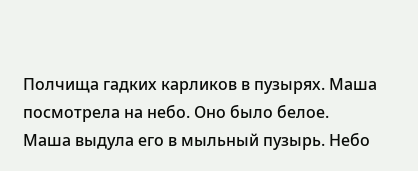Полчища гадких карликов в пузырях. Маша посмотрела на небо. Оно было белое. Маша выдула его в мыльный пузырь. Небо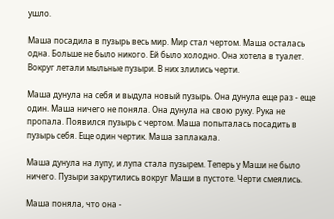ушло.

Маша посадила в пузырь весь мир. Мир стал чертом. Маша осталась одна. Больше не было никого. Ей было холодно. Она хотела в туалет. Вокруг летали мыльные пузыри. В них злились черти.

Маша дунула на себя и выдула новый пузырь. Она дунула еще раз - еще один. Маша ничего не поняла. Она дунула на свою руку. Рука не пропала. Появился пузырь с чертом. Маша попыталась посадить в пузырь себя. Еще один чертик. Маша заплакала.

Маша дунула на лупу, и лупа стала пузырем. Теперь у Маши не было ничего. Пузыри закрутились вокруг Маши в пустоте. Черти смеялись.

Маша поняла, что она -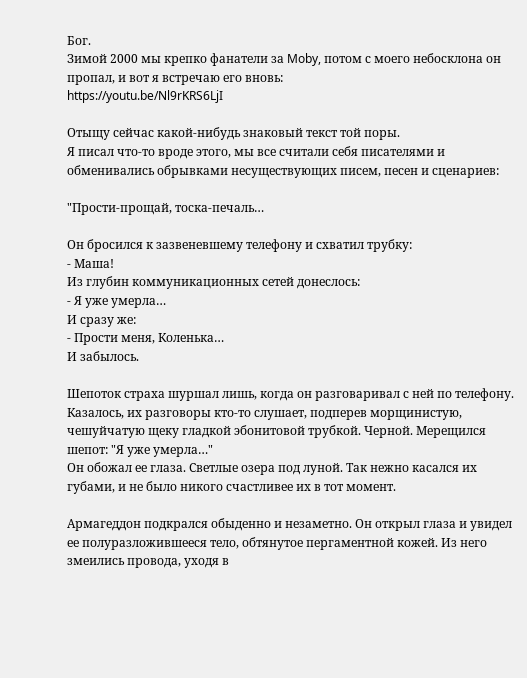Бог.
Зимой 2000 мы крепко фанатели за Moby, потом с моего небосклона он пропал, и вот я встречаю его вновь:
https://youtu.be/Nl9rKRS6LjI

Отыщу сейчас какой-нибудь знаковый текст той поры.
Я писал что-то вроде этого, мы все считали себя писателями и обменивались обрывками несуществующих писем, песен и сценариев:

"Прости-прощай, тоска-печаль…

Он бросился к зазвеневшему телефону и схватил трубку:
- Маша!
Из глубин коммуникационных сетей донеслось:
- Я уже умерла…
И сразу же:
- Прости меня, Коленька…
И забылось.

Шепоток страха шуршал лишь, когда он разговаривал с ней по телефону. Казалось, их разговоры кто-то слушает, подперев морщинистую, чешуйчатую щеку гладкой эбонитовой трубкой. Черной. Мерещился шепот: "Я уже умерла…"
Он обожал ее глаза. Светлые озера под луной. Так нежно касался их губами, и не было никого счастливее их в тот момент.

Армагеддон подкрался обыденно и незаметно. Он открыл глаза и увидел ее полуразложившееся тело, обтянутое пергаментной кожей. Из него змеились провода, уходя в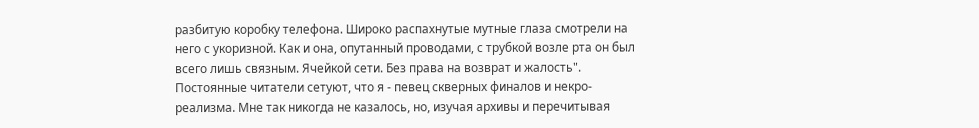разбитую коробку телефона. Широко распахнутые мутные глаза смотрели на него с укоризной. Как и она, опутанный проводами, с трубкой возле рта он был всего лишь связным. Ячейкой сети. Без права на возврат и жалость".
Постоянные читатели сетуют, что я - певец скверных финалов и некро-реализма. Мне так никогда не казалось, но, изучая архивы и перечитывая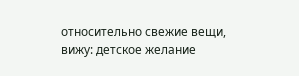относительно свежие вещи, вижу: детское желание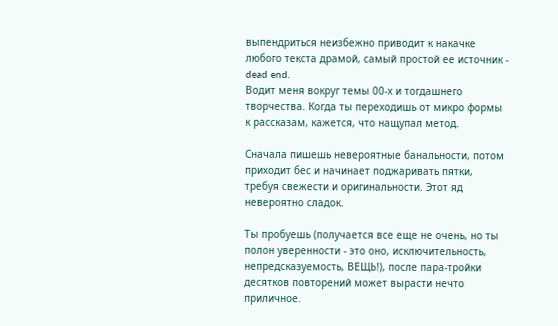выпендриться неизбежно приводит к накачке любого текста драмой, самый простой ее источник - dead end.
Водит меня вокруг темы 00-х и тогдашнего творчества. Когда ты переходишь от микро формы к рассказам, кажется, что нащупал метод.

Сначала пишешь невероятные банальности, потом приходит бес и начинает поджаривать пятки, требуя свежести и оригинальности. Этот яд невероятно сладок.

Ты пробуешь (получается все еще не очень, но ты полон уверенности - это оно, исключительность, непредсказуемость, ВЕЩЬ!), после пара-тройки десятков повторений может вырасти нечто приличное.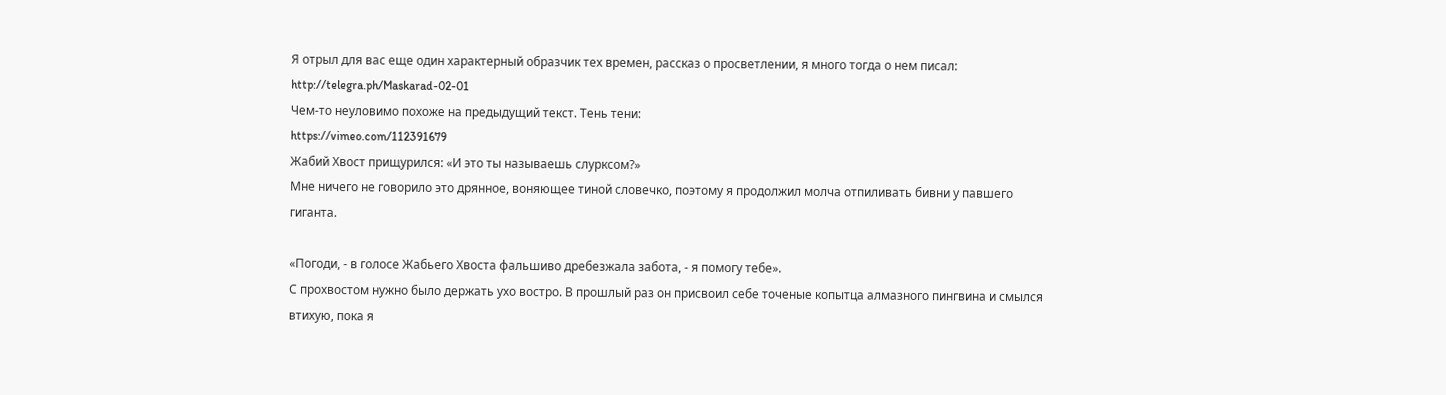Я отрыл для вас еще один характерный образчик тех времен, рассказ о просветлении, я много тогда о нем писал:
http://telegra.ph/Maskarad-02-01
Чем-то неуловимо похоже на предыдущий текст. Тень тени:
https://vimeo.com/112391679
Жабий Хвост прищурился: «И это ты называешь слурксом?»
Мне ничего не говорило это дрянное, воняющее тиной словечко, поэтому я продолжил молча отпиливать бивни у павшего гиганта.

«Погоди, - в голосе Жабьего Хвоста фальшиво дребезжала забота, - я помогу тебе».
С прохвостом нужно было держать ухо востро. В прошлый раз он присвоил себе точеные копытца алмазного пингвина и смылся втихую, пока я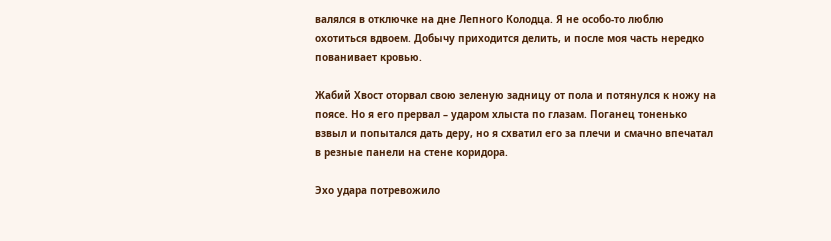валялся в отключке на дне Лепного Колодца. Я не особо-то люблю охотиться вдвоем. Добычу приходится делить, и после моя часть нередко пованивает кровью.

Жабий Хвост оторвал свою зеленую задницу от пола и потянулся к ножу на поясе. Но я его прервал – ударом хлыста по глазам. Поганец тоненько взвыл и попытался дать деру, но я схватил его за плечи и смачно впечатал в резные панели на стене коридора.

Эхо удара потревожило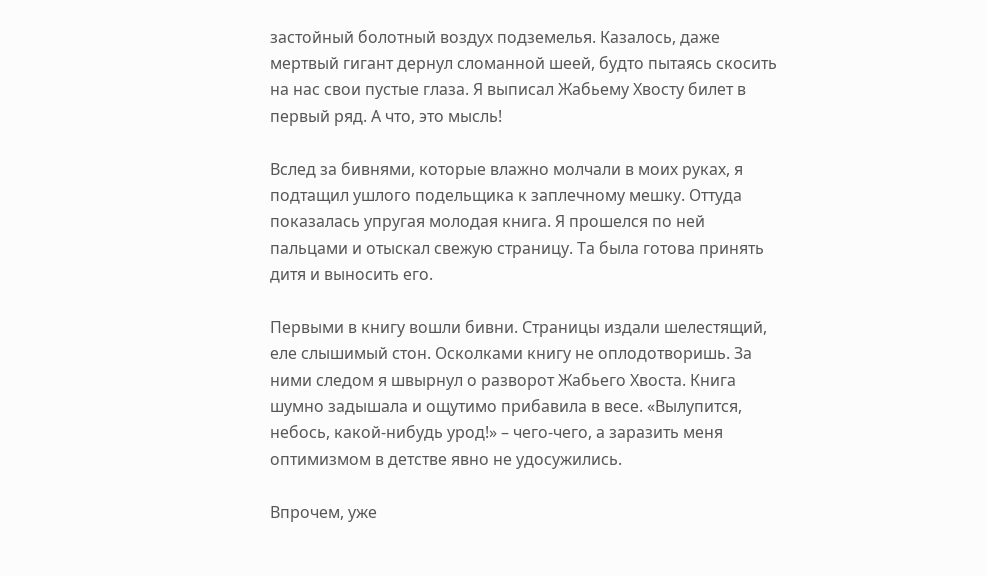застойный болотный воздух подземелья. Казалось, даже мертвый гигант дернул сломанной шеей, будто пытаясь скосить на нас свои пустые глаза. Я выписал Жабьему Хвосту билет в первый ряд. А что, это мысль!

Вслед за бивнями, которые влажно молчали в моих руках, я подтащил ушлого подельщика к заплечному мешку. Оттуда показалась упругая молодая книга. Я прошелся по ней пальцами и отыскал свежую страницу. Та была готова принять дитя и выносить его.

Первыми в книгу вошли бивни. Страницы издали шелестящий, еле слышимый стон. Осколками книгу не оплодотворишь. За ними следом я швырнул о разворот Жабьего Хвоста. Книга шумно задышала и ощутимо прибавила в весе. «Вылупится, небось, какой-нибудь урод!» – чего-чего, а заразить меня оптимизмом в детстве явно не удосужились.

Впрочем, уже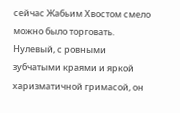сейчас Жабьим Хвостом смело можно было торговать. Нулевый, с ровными зубчатыми краями и яркой харизматичной гримасой, он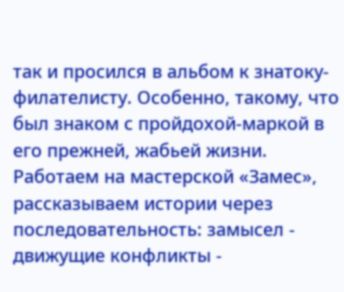так и просился в альбом к знатоку-филателисту. Особенно, такому, что был знаком с пройдохой-маркой в его прежней, жабьей жизни.
Работаем на мастерской «Замес», рассказываем истории через последовательность: замысел - движущие конфликты -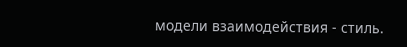модели взаимодействия - стиль.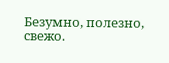Безумно, полезно, свежо.